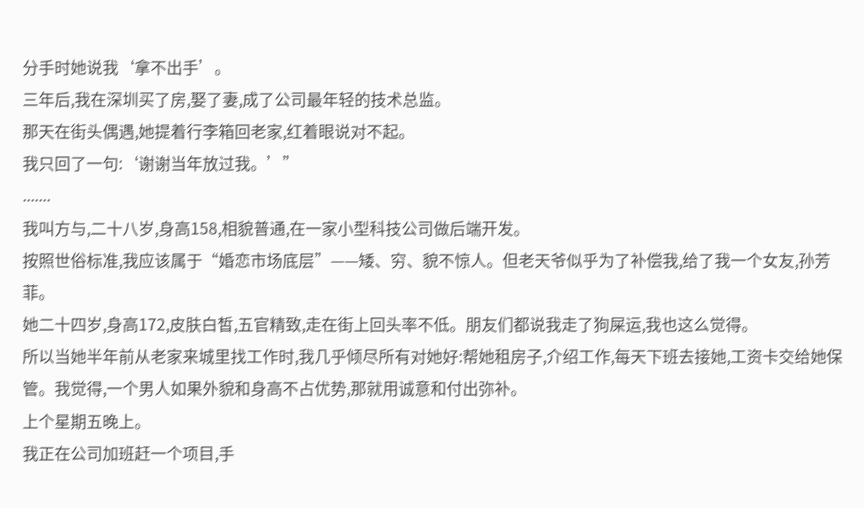分手时她说我‘拿不出手’。
三年后,我在深圳买了房,娶了妻,成了公司最年轻的技术总监。
那天在街头偶遇,她提着行李箱回老家,红着眼说对不起。
我只回了一句:‘谢谢当年放过我。’”
.......
我叫方与,二十八岁,身高158,相貌普通,在一家小型科技公司做后端开发。
按照世俗标准,我应该属于“婚恋市场底层”——矮、穷、貌不惊人。但老天爷似乎为了补偿我,给了我一个女友,孙芳菲。
她二十四岁,身高172,皮肤白皙,五官精致,走在街上回头率不低。朋友们都说我走了狗屎运,我也这么觉得。
所以当她半年前从老家来城里找工作时,我几乎倾尽所有对她好:帮她租房子,介绍工作,每天下班去接她,工资卡交给她保管。我觉得,一个男人如果外貌和身高不占优势,那就用诚意和付出弥补。
上个星期五晚上。
我正在公司加班赶一个项目,手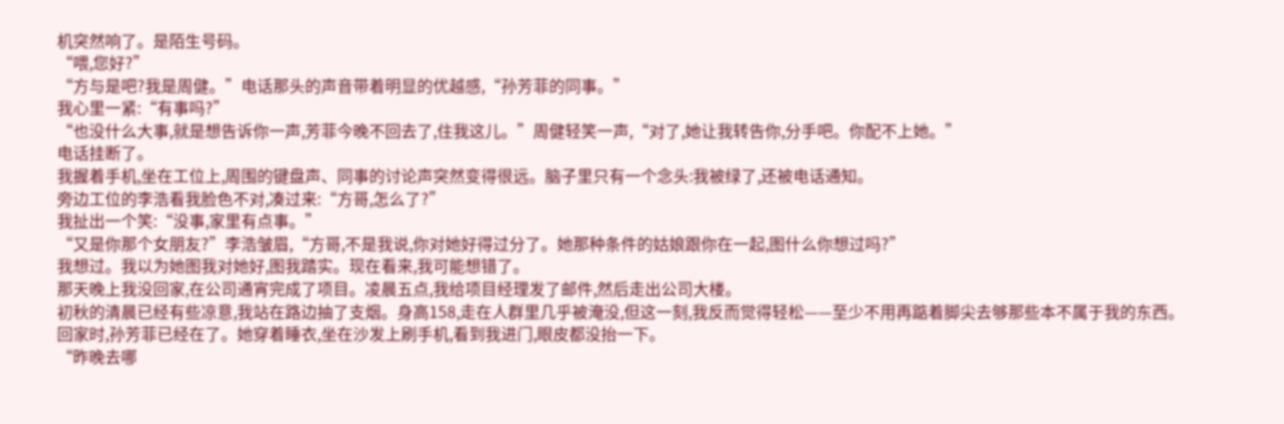机突然响了。是陌生号码。
“喂,您好?”
“方与是吧?我是周健。”电话那头的声音带着明显的优越感,“孙芳菲的同事。”
我心里一紧:“有事吗?”
“也没什么大事,就是想告诉你一声,芳菲今晚不回去了,住我这儿。”周健轻笑一声,“对了,她让我转告你,分手吧。你配不上她。”
电话挂断了。
我握着手机,坐在工位上,周围的键盘声、同事的讨论声突然变得很远。脑子里只有一个念头:我被绿了,还被电话通知。
旁边工位的李浩看我脸色不对,凑过来:“方哥,怎么了?”
我扯出一个笑:“没事,家里有点事。”
“又是你那个女朋友?”李浩皱眉,“方哥,不是我说,你对她好得过分了。她那种条件的姑娘跟你在一起,图什么你想过吗?”
我想过。我以为她图我对她好,图我踏实。现在看来,我可能想错了。
那天晚上我没回家,在公司通宵完成了项目。凌晨五点,我给项目经理发了邮件,然后走出公司大楼。
初秋的清晨已经有些凉意,我站在路边抽了支烟。身高158,走在人群里几乎被淹没,但这一刻,我反而觉得轻松——至少不用再踮着脚尖去够那些本不属于我的东西。
回家时,孙芳菲已经在了。她穿着睡衣,坐在沙发上刷手机,看到我进门,眼皮都没抬一下。
“昨晚去哪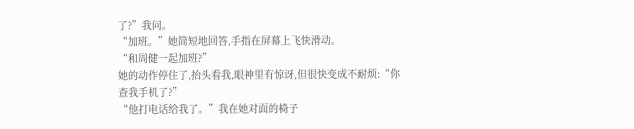了?”我问。
“加班。”她简短地回答,手指在屏幕上飞快滑动。
“和周健一起加班?”
她的动作停住了,抬头看我,眼神里有惊讶,但很快变成不耐烦:“你查我手机了?”
“他打电话给我了。”我在她对面的椅子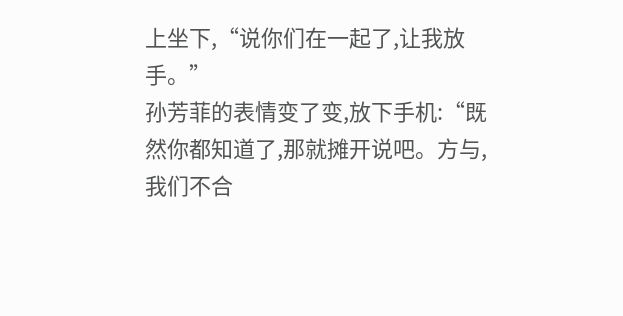上坐下,“说你们在一起了,让我放手。”
孙芳菲的表情变了变,放下手机:“既然你都知道了,那就摊开说吧。方与,我们不合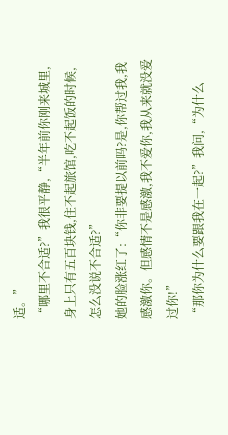适。”
“哪里不合适?”我很平静,“半年前你刚来城里,身上只有五百块钱,住不起旅馆,吃不起饭的时候,怎么没说不合适?”
她的脸涨红了:“你非要提以前吗?是,你帮过我,我感激你。但感情不是感激,我不爱你,我从来就没爱过你!”
“那你为什么要跟我在一起?”我问,“为什么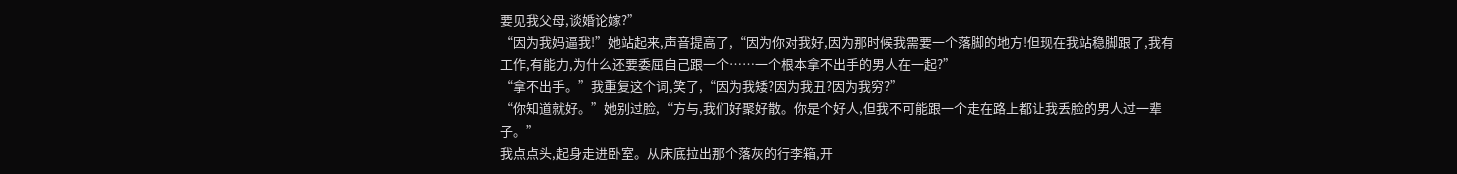要见我父母,谈婚论嫁?”
“因为我妈逼我!”她站起来,声音提高了,“因为你对我好,因为那时候我需要一个落脚的地方!但现在我站稳脚跟了,我有工作,有能力,为什么还要委屈自己跟一个……一个根本拿不出手的男人在一起?”
“拿不出手。”我重复这个词,笑了,“因为我矮?因为我丑?因为我穷?”
“你知道就好。”她别过脸,“方与,我们好聚好散。你是个好人,但我不可能跟一个走在路上都让我丢脸的男人过一辈子。”
我点点头,起身走进卧室。从床底拉出那个落灰的行李箱,开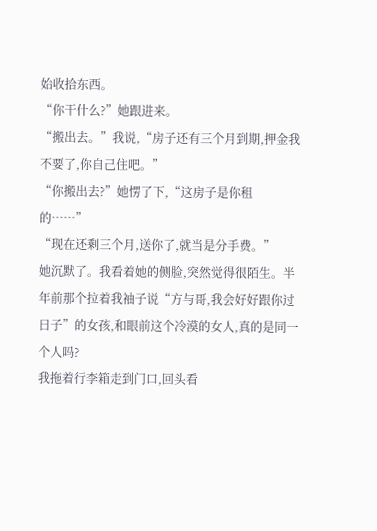始收拾东西。
“你干什么?”她跟进来。
“搬出去。”我说,“房子还有三个月到期,押金我不要了,你自己住吧。”
“你搬出去?”她愣了下,“这房子是你租的……”
“现在还剩三个月,送你了,就当是分手费。”
她沉默了。我看着她的侧脸,突然觉得很陌生。半年前那个拉着我袖子说“方与哥,我会好好跟你过日子”的女孩,和眼前这个冷漠的女人,真的是同一个人吗?
我拖着行李箱走到门口,回头看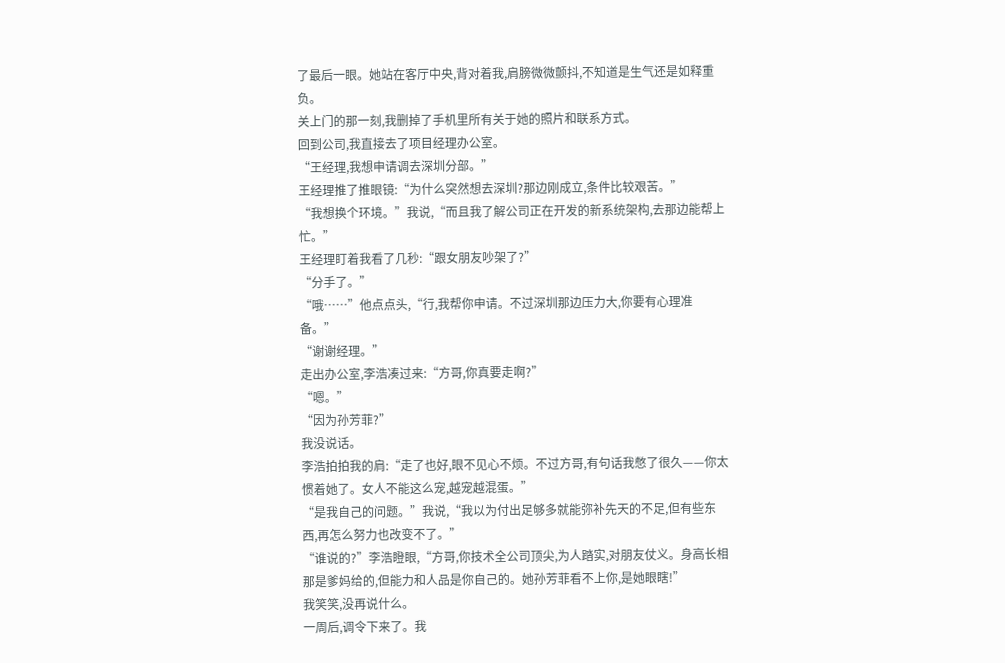了最后一眼。她站在客厅中央,背对着我,肩膀微微颤抖,不知道是生气还是如释重负。
关上门的那一刻,我删掉了手机里所有关于她的照片和联系方式。
回到公司,我直接去了项目经理办公室。
“王经理,我想申请调去深圳分部。”
王经理推了推眼镜:“为什么突然想去深圳?那边刚成立,条件比较艰苦。”
“我想换个环境。”我说,“而且我了解公司正在开发的新系统架构,去那边能帮上忙。”
王经理盯着我看了几秒:“跟女朋友吵架了?”
“分手了。”
“哦……”他点点头,“行,我帮你申请。不过深圳那边压力大,你要有心理准备。”
“谢谢经理。”
走出办公室,李浩凑过来:“方哥,你真要走啊?”
“嗯。”
“因为孙芳菲?”
我没说话。
李浩拍拍我的肩:“走了也好,眼不见心不烦。不过方哥,有句话我憋了很久——你太惯着她了。女人不能这么宠,越宠越混蛋。”
“是我自己的问题。”我说,“我以为付出足够多就能弥补先天的不足,但有些东西,再怎么努力也改变不了。”
“谁说的?”李浩瞪眼,“方哥,你技术全公司顶尖,为人踏实,对朋友仗义。身高长相那是爹妈给的,但能力和人品是你自己的。她孙芳菲看不上你,是她眼瞎!”
我笑笑,没再说什么。
一周后,调令下来了。我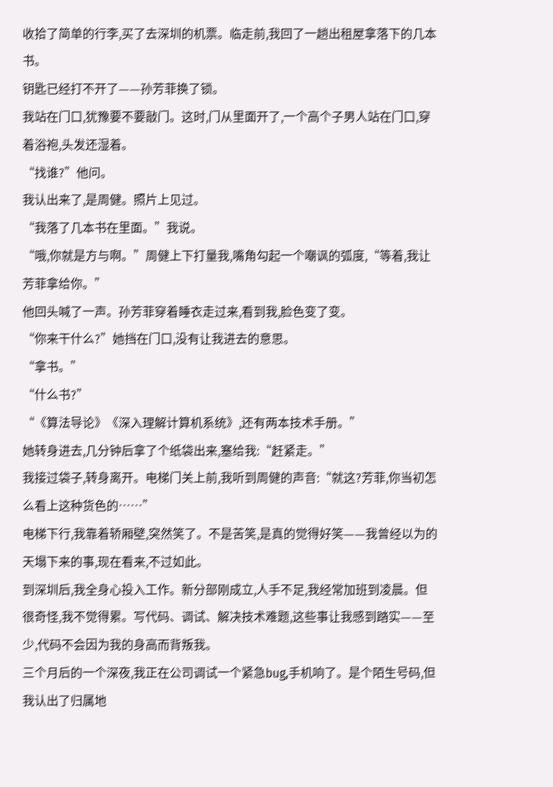收拾了简单的行李,买了去深圳的机票。临走前,我回了一趟出租屋拿落下的几本书。
钥匙已经打不开了——孙芳菲换了锁。
我站在门口,犹豫要不要敲门。这时,门从里面开了,一个高个子男人站在门口,穿着浴袍,头发还湿着。
“找谁?”他问。
我认出来了,是周健。照片上见过。
“我落了几本书在里面。”我说。
“哦,你就是方与啊。”周健上下打量我,嘴角勾起一个嘲讽的弧度,“等着,我让芳菲拿给你。”
他回头喊了一声。孙芳菲穿着睡衣走过来,看到我,脸色变了变。
“你来干什么?”她挡在门口,没有让我进去的意思。
“拿书。”
“什么书?”
“《算法导论》《深入理解计算机系统》,还有两本技术手册。”
她转身进去,几分钟后拿了个纸袋出来,塞给我:“赶紧走。”
我接过袋子,转身离开。电梯门关上前,我听到周健的声音:“就这?芳菲,你当初怎么看上这种货色的……”
电梯下行,我靠着轿厢壁,突然笑了。不是苦笑,是真的觉得好笑——我曾经以为的天塌下来的事,现在看来,不过如此。
到深圳后,我全身心投入工作。新分部刚成立,人手不足,我经常加班到凌晨。但很奇怪,我不觉得累。写代码、调试、解决技术难题,这些事让我感到踏实——至少,代码不会因为我的身高而背叛我。
三个月后的一个深夜,我正在公司调试一个紧急bug,手机响了。是个陌生号码,但我认出了归属地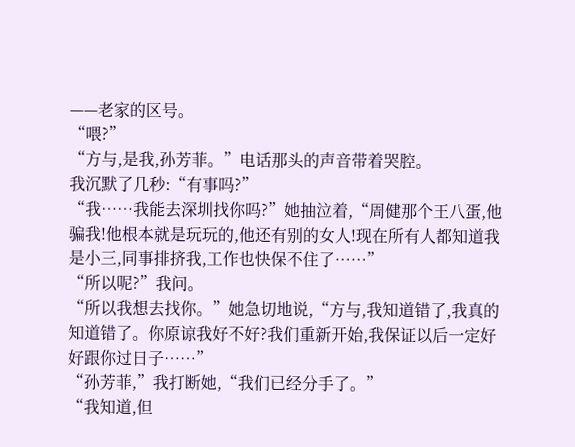——老家的区号。
“喂?”
“方与,是我,孙芳菲。”电话那头的声音带着哭腔。
我沉默了几秒:“有事吗?”
“我……我能去深圳找你吗?”她抽泣着,“周健那个王八蛋,他骗我!他根本就是玩玩的,他还有别的女人!现在所有人都知道我是小三,同事排挤我,工作也快保不住了……”
“所以呢?”我问。
“所以我想去找你。”她急切地说,“方与,我知道错了,我真的知道错了。你原谅我好不好?我们重新开始,我保证以后一定好好跟你过日子……”
“孙芳菲,”我打断她,“我们已经分手了。”
“我知道,但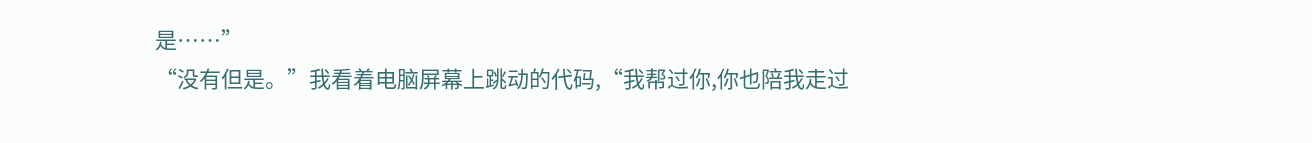是……”
“没有但是。”我看着电脑屏幕上跳动的代码,“我帮过你,你也陪我走过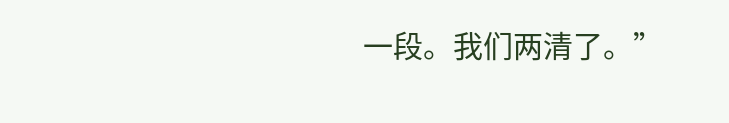一段。我们两清了。”